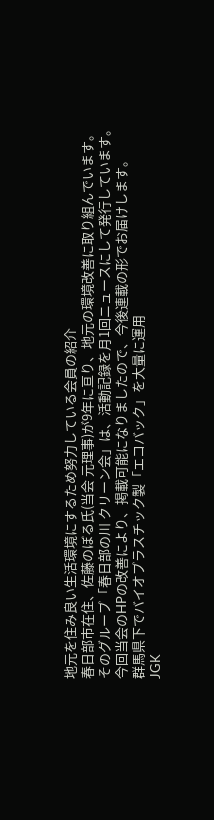地元を住み良い生活環境にするため努力している会員の紹介
春日部市在住、佐藤のぼる氏(当会 元理事)が9年に亘り、地元の環境改善に取り組んでいます。
そのグループ「春日部の川 クリーン会」は、活動記録を月1回ニュースにして発行しています。
今回当会のHPの改善により、掲載可能になりましたので、今後連載の形でお届けします。
群馬県下でバイオプラスチック製「エコバック」を大量に運用
JGK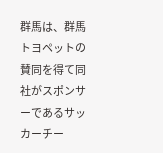群馬は、群馬トヨペットの賛同を得て同社がスポンサーであるサッカーチー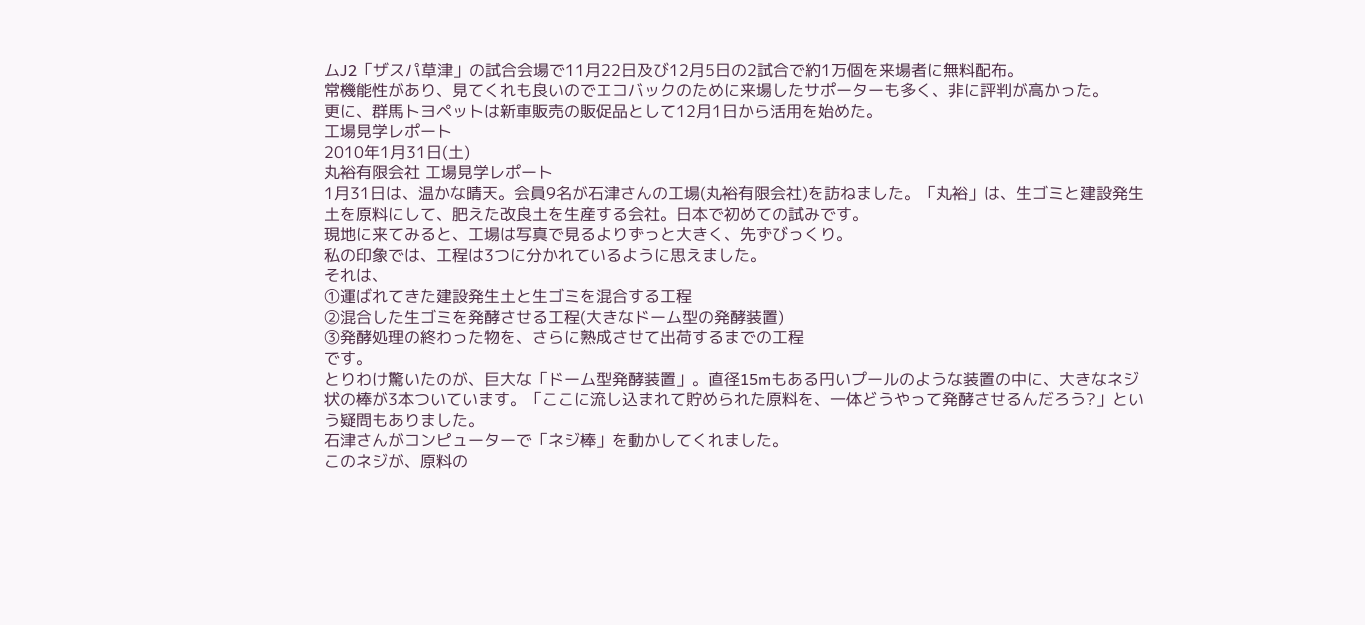ムJ2「ザスパ草津」の試合会場で11月22日及び12月5日の2試合で約1万個を来場者に無料配布。
常機能性があり、見てくれも良いのでエコバックのために来場したサポーターも多く、非に評判が高かった。
更に、群馬トヨペットは新車販売の販促品として12月1日から活用を始めた。
工場見学レポート
2010年1月31日(土)
丸裕有限会社 工場見学レポート
1月31日は、温かな晴天。会員9名が石津さんの工場(丸裕有限会社)を訪ねました。「丸裕」は、生ゴミと建設発生土を原料にして、肥えた改良土を生産する会社。日本で初めての試みです。
現地に来てみると、工場は写真で見るよりずっと大きく、先ずびっくり。
私の印象では、工程は3つに分かれているように思えました。
それは、
①運ばれてきた建設発生土と生ゴミを混合する工程
②混合した生ゴミを発酵させる工程(大きなドーム型の発酵装置)
③発酵処理の終わった物を、さらに熟成させて出荷するまでの工程
です。
とりわけ驚いたのが、巨大な「ドーム型発酵装置」。直径15mもある円いプールのような装置の中に、大きなネジ状の棒が3本ついています。「ここに流し込まれて貯められた原料を、一体どうやって発酵させるんだろう?」という疑問もありました。
石津さんがコンピューターで「ネジ棒」を動かしてくれました。
このネジが、原料の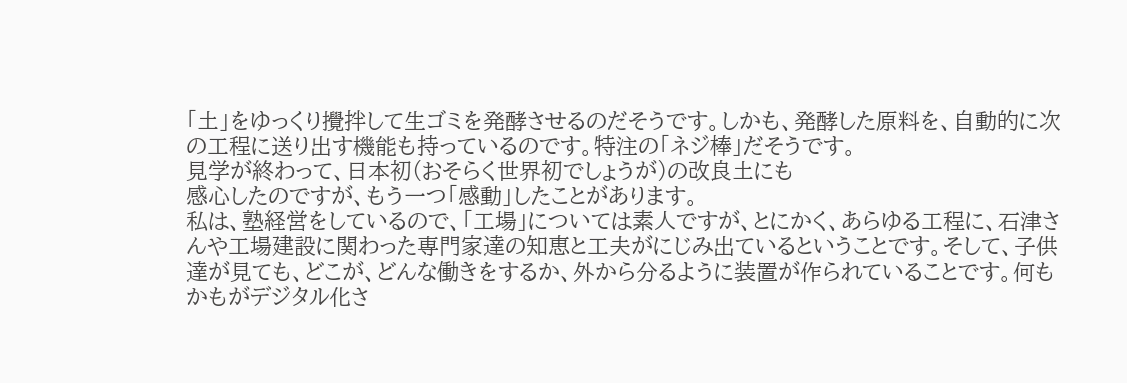「土」をゆっくり攪拌して生ゴミを発酵させるのだそうです。しかも、発酵した原料を、自動的に次の工程に送り出す機能も持っているのです。特注の「ネジ棒」だそうです。
見学が終わって、日本初(おそらく世界初でしょうが)の改良土にも
感心したのですが、もう一つ「感動」したことがあります。
私は、塾経営をしているので、「工場」については素人ですが、とにかく、あらゆる工程に、石津さんや工場建設に関わった専門家達の知恵と工夫がにじみ出ているということです。そして、子供達が見ても、どこが、どんな働きをするか、外から分るように装置が作られていることです。何もかもがデジタル化さ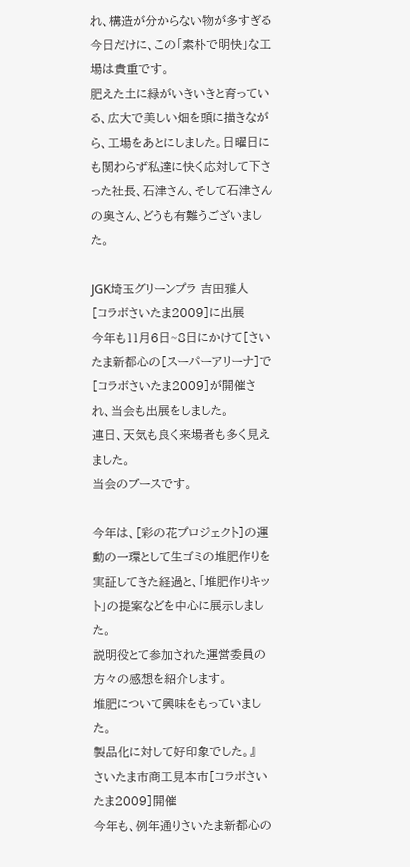れ、構造が分からない物が多すぎる今日だけに、この「素朴で明快」な工場は貴重です。
肥えた土に緑がいきいきと育っている、広大で美しい畑を頭に描きながら、工場をあとにしました。日曜日にも関わらず私達に快く応対して下さった社長、石津さん、そして石津さんの奥さん、どうも有難うございました。

JGK埼玉グリーンプラ 吉田雅人
[コラボさいたま2009]に出展
今年も11月6日~8日にかけて[さいたま新都心の[スーパーアリーナ]で[コラボさいたま2009]が開催され、当会も出展をしました。
連日、天気も良く来場者も多く見えました。
当会のブースです。

今年は、[彩の花プロジェクト]の運動の一環として生ゴミの堆肥作りを実証してきた経過と、「堆肥作りキット」の提案などを中心に展示しました。
説明役とて参加された運営委員の方々の感想を紹介します。
堆肥について興味をもっていました。
製品化に対して好印象でした。』
さいたま市商工見本市[コラボさいたま2009]開催
今年も、例年通りさいたま新都心の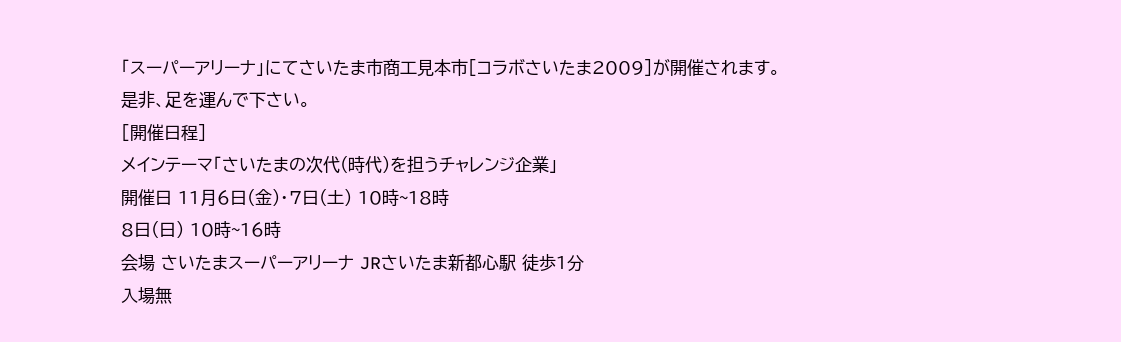「スーパーアリーナ」にてさいたま市商工見本市[コラボさいたま2009]が開催されます。
是非、足を運んで下さい。
[開催日程]
メインテーマ「さいたまの次代(時代)を担うチャレンジ企業」
開催日 11月6日(金)・7日(土) 10時~18時
8日(日) 10時~16時
会場 さいたまスーパーアリーナ JRさいたま新都心駅 徒歩1分
入場無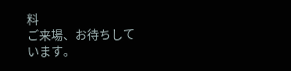料
ご来場、お待ちしています。